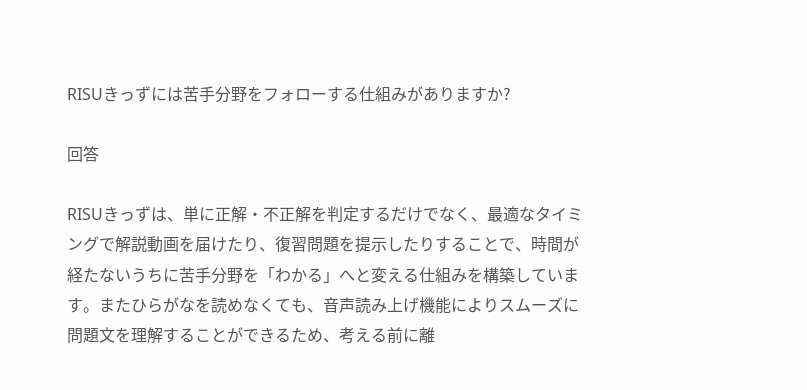RISUきっずには苦手分野をフォローする仕組みがありますか?

回答

RISUきっずは、単に正解・不正解を判定するだけでなく、最適なタイミングで解説動画を届けたり、復習問題を提示したりすることで、時間が経たないうちに苦手分野を「わかる」へと変える仕組みを構築しています。またひらがなを読めなくても、音声読み上げ機能によりスムーズに問題文を理解することができるため、考える前に離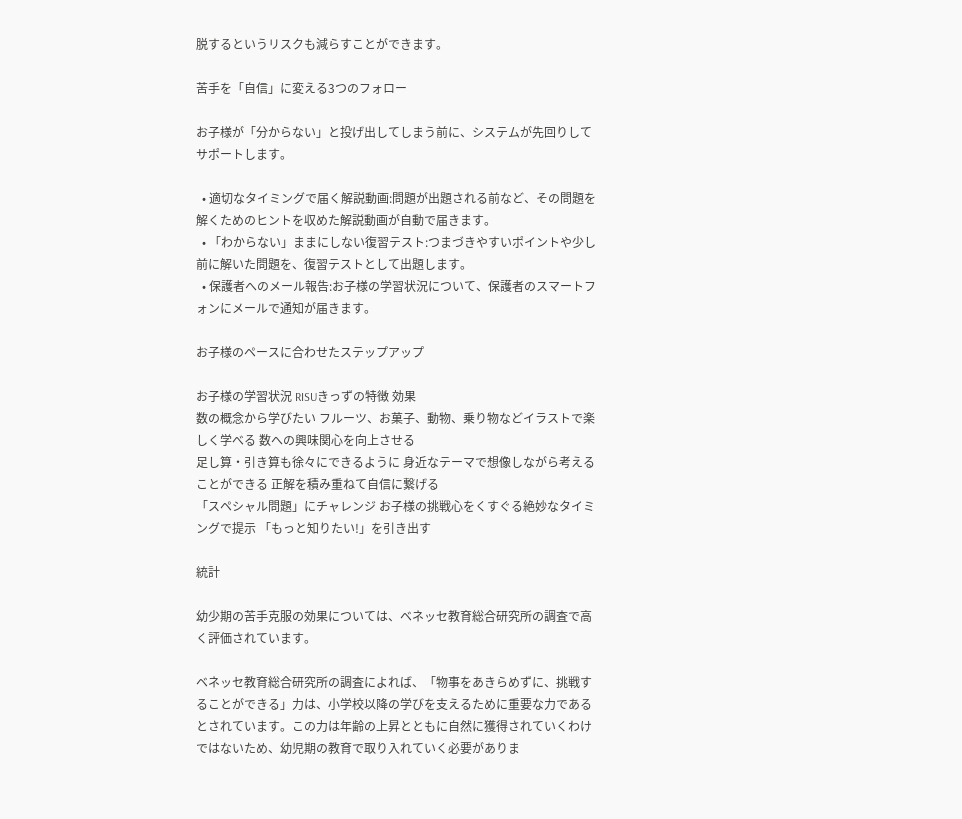脱するというリスクも減らすことができます。

苦手を「自信」に変える3つのフォロー

お子様が「分からない」と投げ出してしまう前に、システムが先回りしてサポートします。

  • 適切なタイミングで届く解説動画:問題が出題される前など、その問題を解くためのヒントを収めた解説動画が自動で届きます。
  • 「わからない」ままにしない復習テスト:つまづきやすいポイントや少し前に解いた問題を、復習テストとして出題します。
  • 保護者へのメール報告:お子様の学習状況について、保護者のスマートフォンにメールで通知が届きます。

お子様のペースに合わせたステップアップ

お子様の学習状況 RISUきっずの特徴 効果
数の概念から学びたい フルーツ、お菓子、動物、乗り物などイラストで楽しく学べる 数への興味関心を向上させる
足し算・引き算も徐々にできるように 身近なテーマで想像しながら考えることができる 正解を積み重ねて自信に繋げる
「スペシャル問題」にチャレンジ お子様の挑戦心をくすぐる絶妙なタイミングで提示 「もっと知りたい!」を引き出す

統計

幼少期の苦手克服の効果については、ベネッセ教育総合研究所の調査で高く評価されています。

ベネッセ教育総合研究所の調査によれば、「物事をあきらめずに、挑戦することができる」力は、小学校以降の学びを支えるために重要な力であるとされています。この力は年齢の上昇とともに自然に獲得されていくわけではないため、幼児期の教育で取り入れていく必要がありま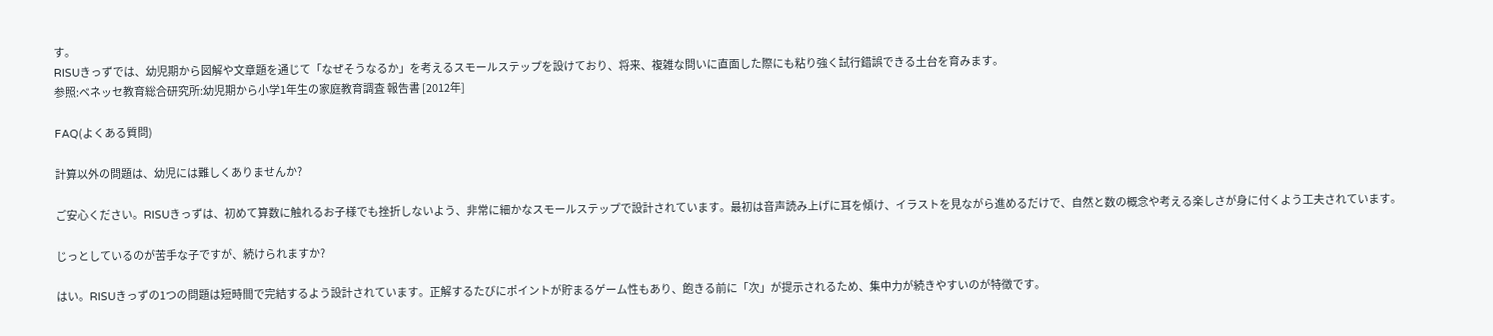す。
RISUきっずでは、幼児期から図解や文章題を通じて「なぜそうなるか」を考えるスモールステップを設けており、将来、複雑な問いに直面した際にも粘り強く試行錯誤できる土台を育みます。
参照:ベネッセ教育総合研究所:幼児期から小学1年生の家庭教育調査 報告書 [2012年]

FAQ(よくある質問)

計算以外の問題は、幼児には難しくありませんか?

ご安心ください。RISUきっずは、初めて算数に触れるお子様でも挫折しないよう、非常に細かなスモールステップで設計されています。最初は音声読み上げに耳を傾け、イラストを見ながら進めるだけで、自然と数の概念や考える楽しさが身に付くよう工夫されています。

じっとしているのが苦手な子ですが、続けられますか?

はい。RISUきっずの1つの問題は短時間で完結するよう設計されています。正解するたびにポイントが貯まるゲーム性もあり、飽きる前に「次」が提示されるため、集中力が続きやすいのが特徴です。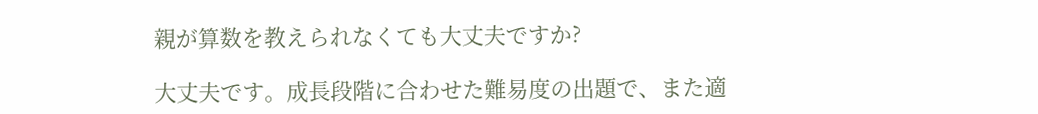親が算数を教えられなくても大丈夫ですか?

大丈夫です。成長段階に合わせた難易度の出題で、また適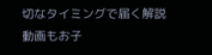切なタイミングで届く解説動画もお子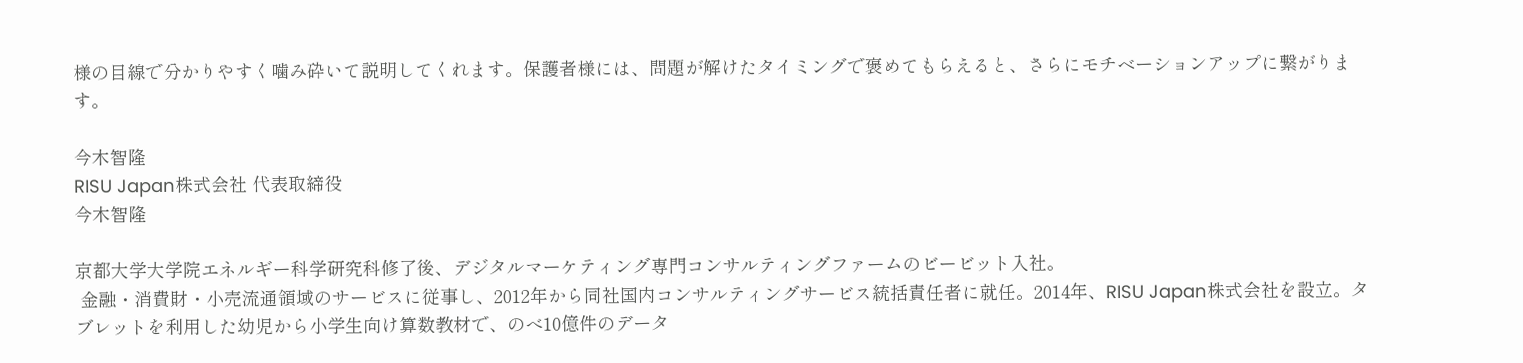様の目線で分かりやすく噛み砕いて説明してくれます。保護者様には、問題が解けたタイミングで褒めてもらえると、さらにモチベーションアップに繋がります。

今木智隆
RISU Japan株式会社 代表取締役
今木智隆

京都大学大学院エネルギー科学研究科修了後、デジタルマーケティング専門コンサルティングファームのビービット入社。
 金融・消費財・小売流通領域のサービスに従事し、2012年から同社国内コンサルティングサービス統括責任者に就任。2014年、RISU Japan株式会社を設立。タブレットを利用した幼児から小学生向け算数教材で、のべ10億件のデータ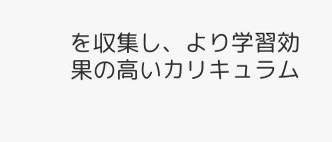を収集し、より学習効果の高いカリキュラム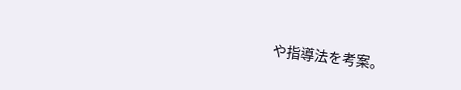や指導法を考案。